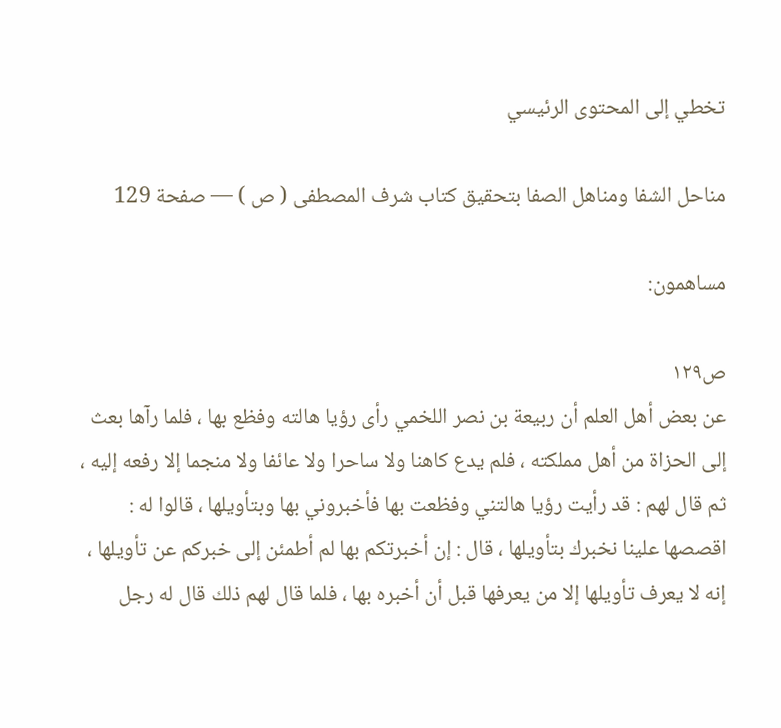تخطي إلى المحتوى الرئيسي

مناحل الشفا ومناهل الصفا بتحقيق كتاب شرف المصطفى ( ص ) — صفحة 129

مساهمون:

ص١٢٩
عن بعض أهل العلم أن ربيعة بن نصر اللخمي رأى رؤيا هالته وفظع بها ، فلما رآها بعث إلى الحزاة من أهل مملكته ، فلم يدع كاهنا ولا ساحرا ولا عائفا ولا منجما إلا رفعه إليه ، ثم قال لهم : قد رأيت رؤيا هالتني وفظعت بها فأخبروني بها وبتأويلها ، قالوا له : اقصصها علينا نخبرك بتأويلها ، قال : إن أخبرتكم بها لم أطمئن إلى خبركم عن تأويلها ، إنه لا يعرف تأويلها إلا من يعرفها قبل أن أخبره بها ، فلما قال لهم ذلك قال له رجل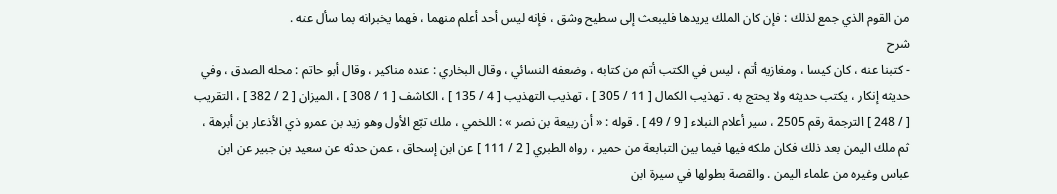من القوم الذي جمع لذلك : فإن كان الملك يريدها فليبعث إلى سطيح وشق ، فإنه ليس أحد أعلم منهما ، فهما يخبرانه بما سأل عنه .
شرح
- كتبنا عنه ، كان كيسا ، ومغازيه أتم ، ليس في الكتب أتم من كتابه ، وضعفه النسائي ، وقال البخاري : عنده مناكير ، وقال أبو حاتم : محله الصدق ، وفي حديثه إنكار ، يكتب حديثه ولا يحتج به . تهذيب الكمال [ 11 / 305 ] ، تهذيب التهذيب [ 4 / 135 ] ، الكاشف [ 1 / 308 ] ، الميزان [ 2 / 382 ] ، التقريب [ / 248 ] الترجمة رقم 2505 ، سير أعلام النبلاء [ 9 / 49 ] . قوله : « أن ربيعة بن نصر » : اللخمي ، ملك تبّع الأول وهو زيد بن عمرو ذي الأذعار بن أبرهة ، ثم ملك اليمن بعد ذلك فكان ملكه فيها فيما بين التبابعة من حمير ، رواه الطبري [ 2 / 111 ] عن ابن إسحاق ، عمن حدثه عن سعيد بن جبير عن ابن عباس وغيره من علماء اليمن . والقصة بطولها في سيرة ابن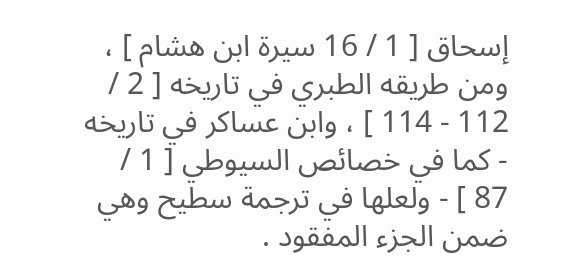إسحاق [ 1 / 16 سيرة ابن هشام ] ، ومن طريقه الطبري في تاريخه [ 2 / 112 - 114 ] ، وابن عساكر في تاريخه - كما في خصائص السيوطي [ 1 / 87 ] - ولعلها في ترجمة سطيح وهي ضمن الجزء المفقود .